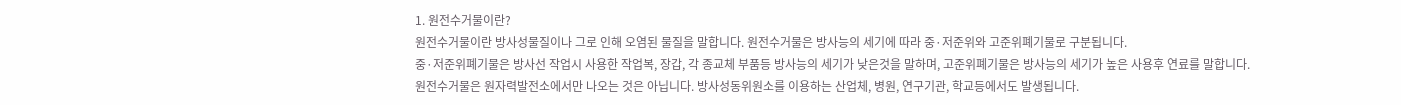1. 원전수거물이란?
원전수거물이란 방사성물질이나 그로 인해 오염된 물질을 말합니다. 원전수거물은 방사능의 세기에 따라 중·저준위와 고준위폐기물로 구분됩니다.
중·저준위폐기물은 방사선 작업시 사용한 작업복, 장갑, 각 종교체 부품등 방사능의 세기가 낮은것을 말하며, 고준위폐기물은 방사능의 세기가 높은 사용후 연료를 말합니다.
원전수거물은 원자력발전소에서만 나오는 것은 아닙니다. 방사성동위원소를 이용하는 산업체, 병원, 연구기관, 학교등에서도 발생됩니다.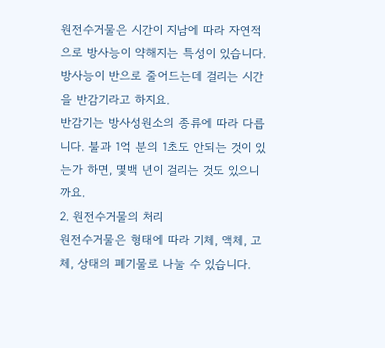원전수거물은 시간이 지남에 따라 자연적으로 방사능이 약해지는 특성이 있습니다. 방사능이 반으로 줄어드는데 걸리는 시간을 반감기라고 하지요.
반감기는 방사성원소의 종류에 따라 다릅니다. 불과 1억 분의 1초도 안되는 것이 있는가 하면, 몇백 년이 걸리는 것도 있으니까요.
2. 원전수거물의 처리
원전수거물은 형태에 따라 기체, 액체, 고체, 상태의 폐기물로 나눌 수 있습니다.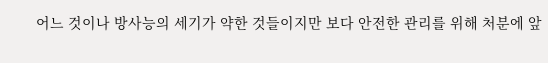어느 것이나 방사능의 세기가 약한 것들이지만 보다 안전한 관리를 위해 처분에 앞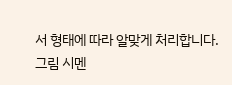서 형태에 따라 알맞게 처리합니다.
그림 시멘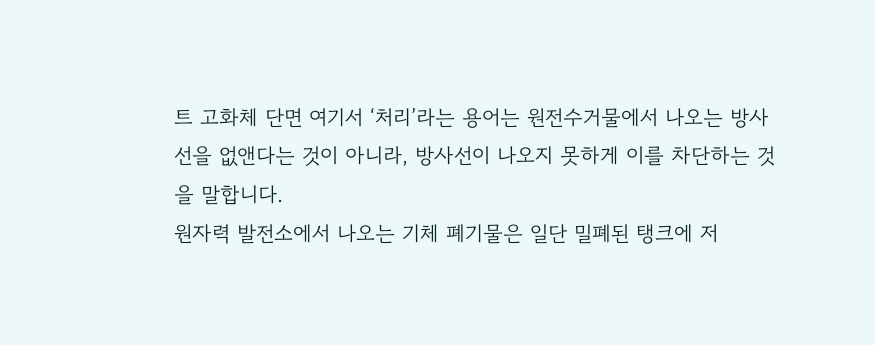트 고화체 단면 여기서 ‘처리’라는 용어는 원전수거물에서 나오는 방사선을 없앤다는 것이 아니라, 방사선이 나오지 못하게 이를 차단하는 것을 말합니다.
원자력 발전소에서 나오는 기체 폐기물은 일단 밀폐된 탱크에 저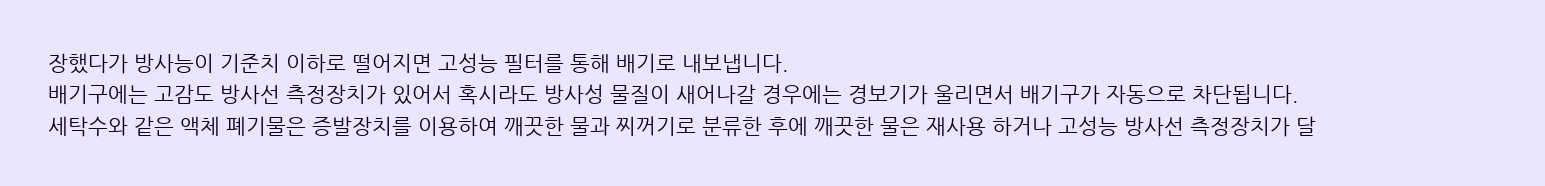장했다가 방사능이 기준치 이하로 떨어지면 고성능 필터를 통해 배기로 내보냅니다.
배기구에는 고감도 방사선 측정장치가 있어서 혹시라도 방사성 물질이 새어나갈 경우에는 경보기가 울리면서 배기구가 자동으로 차단됩니다.
세탁수와 같은 액체 폐기물은 증발장치를 이용하여 깨끗한 물과 찌꺼기로 분류한 후에 깨끗한 물은 재사용 하거나 고성능 방사선 측정장치가 달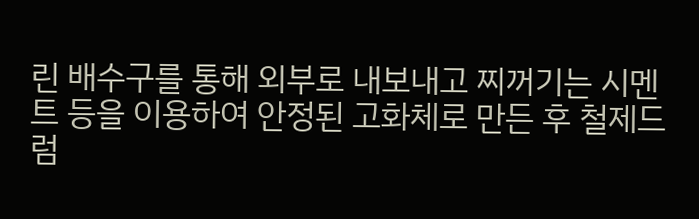린 배수구를 통해 외부로 내보내고 찌꺼기는 시멘트 등을 이용하여 안정된 고화체로 만든 후 철제드럼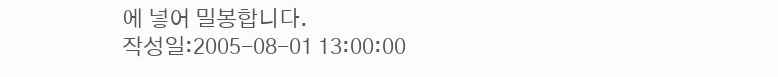에 넣어 밀봉합니다.
작성일:2005-08-01 13:00:00